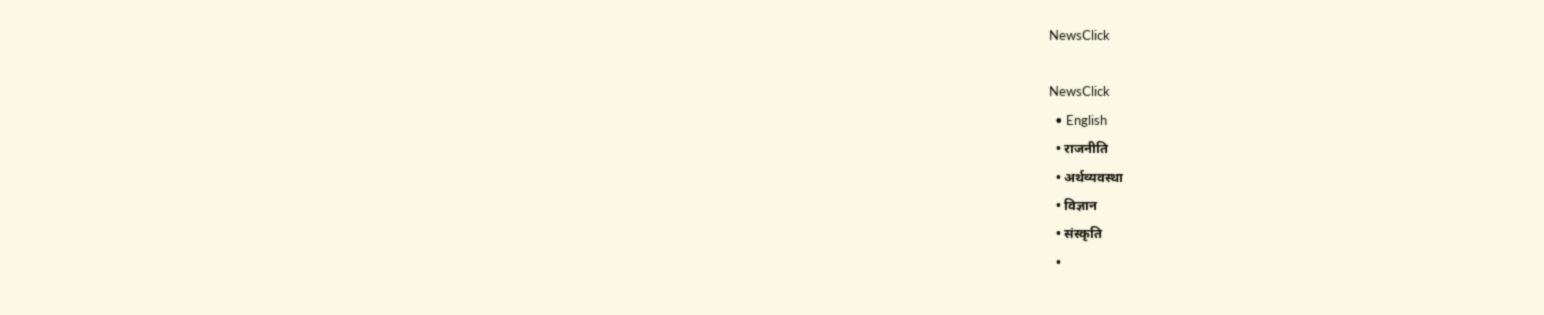NewsClick

NewsClick
  • English
  • राजनीति
  • अर्थव्यवस्था
  • विज्ञान
  • संस्कृति
  •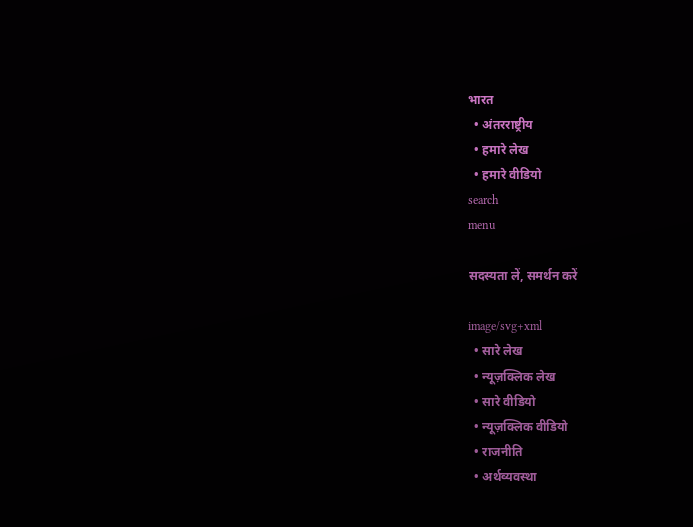भारत
  • अंतरराष्ट्रीय
  • हमारे लेख
  • हमारे वीडियो
search
menu

सदस्यता लें, समर्थन करें

image/svg+xml
  • सारे लेख
  • न्यूज़क्लिक लेख
  • सारे वीडियो
  • न्यूज़क्लिक वीडियो
  • राजनीति
  • अर्थव्यवस्था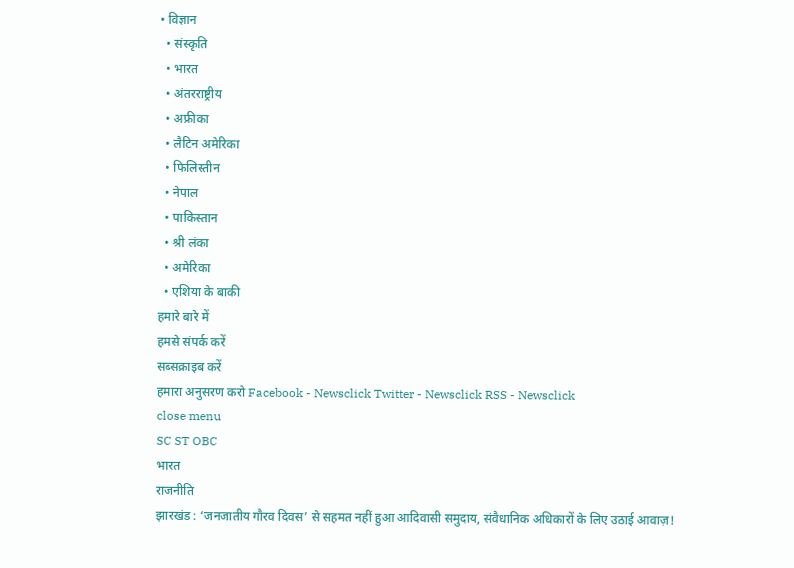• विज्ञान
  • संस्कृति
  • भारत
  • अंतरराष्ट्रीय
  • अफ्रीका
  • लैटिन अमेरिका
  • फिलिस्तीन
  • नेपाल
  • पाकिस्तान
  • श्री लंका
  • अमेरिका
  • एशिया के बाकी
हमारे बारे में
हमसे संपर्क करें
सब्सक्राइब करें
हमारा अनुसरण करो Facebook - Newsclick Twitter - Newsclick RSS - Newsclick
close menu
SC ST OBC
भारत
राजनीति
झारखंड : ‘जनजातीय गौरव दिवस’ से सहमत नहीं हुआ आदिवासी समुदाय, संवैधानिक अधिकारों के लिए उठाई आवाज़!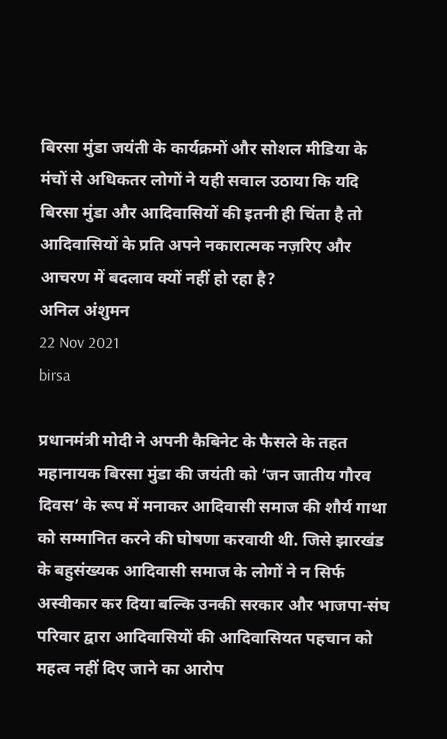बिरसा मुंडा जयंती के कार्यक्रमों और सोशल मीडिया के मंचों से अधिकतर लोगों ने यही सवाल उठाया कि यदि बिरसा मुंडा और आदिवासियों की इतनी ही चिंता है तो आदिवासियों के प्रति अपने नकारात्मक नज़रिए और आचरण में बदलाव क्यों नहीं हो रहा है?
अनिल अंशुमन
22 Nov 2021
birsa

प्रधानमंत्री मोदी ने अपनी कैबिनेट के फैसले के तहत महानायक बिरसा मुंडा की जयंती को ‘जन जातीय गौरव दिवस’ के रूप में मनाकर आदिवासी समाज की शौर्य गाथा को सम्मानित करने की घोषणा करवायी थी. जिसे झारखंड के बहुसंख्यक आदिवासी समाज के लोगों ने न सिर्फ अस्वीकार कर दिया बल्कि उनकी सरकार और भाजपा-संघ परिवार द्वारा आदिवासियों की आदिवासियत पहचान को महत्व नहीं दिए जाने का आरोप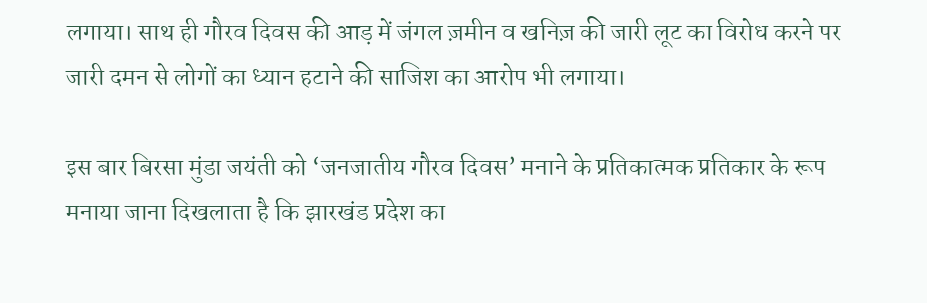लगाया। साथ ही गौरव दिवस की आड़ में जंगल ज़मीन व खनिज़ की जारी लूट का विरोध करने पर जारी दमन से लोगों का ध्यान हटाने की साजिश का आरोप भी लगाया।

इस बार बिरसा मुंडा जयंती को ‘जनजातीय गौरव दिवस’ मनाने के प्रतिकात्मक प्रतिकार के रूप मनाया जाना दिखलाता है कि झारखंड प्रदेश का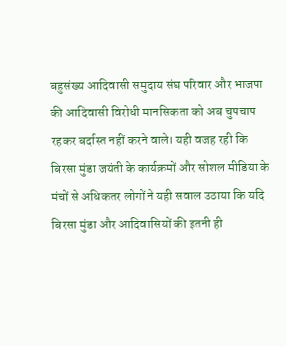बहुसंख्य आदिवासी समुदाय संघ परिवार और भाजपा की आदिवासी विरोधी मानसिकता को अब चुपचाप रहकर बर्दास्त नहीं करने वाले। यही वजह रही कि बिरसा मुंडा जयंती के कार्यक्रमों और सोशल मीडिया के मंचों से अधिकतर लोगों ने यही सवाल उठाया कि यदि बिरसा मुंडा और आदिवासियों की इतनी ही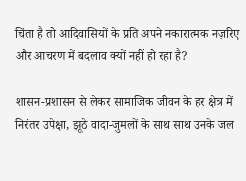चिंता है तो आदिवासियों के प्रति अपने नकारात्मक नज़रिए और आचरण में बदलाव क्यों नहीं हो रहा है?

शासन-प्रशासन से लेकर सामाजिक जीवन के हर क्षेत्र में निरंतर उपेक्षा, झूठे वादा-जुमलों के साथ साथ उनके जल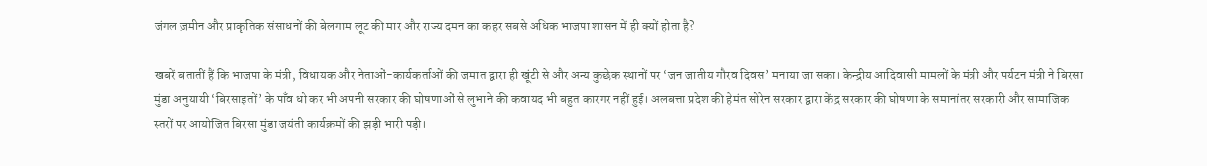जंगल ज़मीन और प्राकृतिक संसाधनों की बेलगाम लूट की मार और राज्य दमन का कहर सबसे अधिक भाजपा शासन में ही क्यों होता है?

खबरें बतातीं हैं कि भाजपा के मंत्री, विधायक और नेताओं-कार्यकर्ताओं की जमात द्वारा ही खूंटी से और अन्य कुछेक स्थानों पर ‘जन जातीय गौरव दिवस’ मनाया जा सका। केन्द्रीय आदिवासी मामलों के मंत्री और पर्यटन मंत्री ने बिरसा मुंडा अनुयायी ‘बिरसाइतों’ के पाँव धो कर भी अपनी सरकार की घोषणाओं से लुभाने की कवायद भी बहुत कारगर नहीं हुई। अलबत्ता प्रदेश की हेमंत सोरेन सरकार द्वारा केंद्र सरकार की घोषणा के समानांतर सरकारी और सामाजिक स्तरों पर आयोजित बिरसा मुंडा जयंती कार्यक्रमों की झड़ी भारी पड़ी।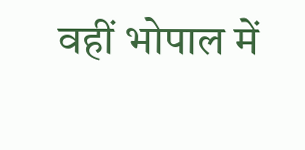वहीं भोपाल में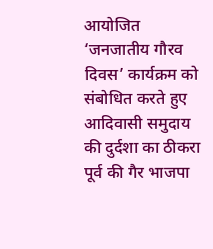आयोजित ‘जनजातीय गौरव दिवस’ कार्यक्रम को संबोधित करते हुए आदिवासी समुदाय की दुर्दशा का ठीकरा पूर्व की गैर भाजपा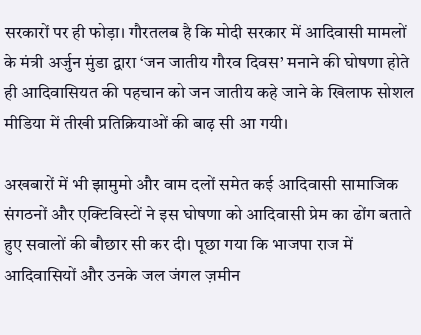सरकारों पर ही फोड़ा। गौरतलब है कि मोदी सरकार में आदिवासी मामलों के मंत्री अर्जुन मुंडा द्वारा ‘जन जातीय गौरव दिवस’ मनाने की घोषणा होते ही आदिवासियत की पहचान को जन जातीय कहे जाने के खिलाफ सोशल मीडिया में तीखी प्रतिक्रियाओं की बाढ़ सी आ गयी।

अखबारों में भी झामुमो और वाम दलों समेत कई आदिवासी सामाजिक संगठनों और एक्टिविस्टों ने इस घोषणा को आदिवासी प्रेम का ढोंग बताते हुए सवालों की बौछार सी कर दी। पूछा गया कि भाजपा राज में आदिवासियों और उनके जल जंगल ज़मीन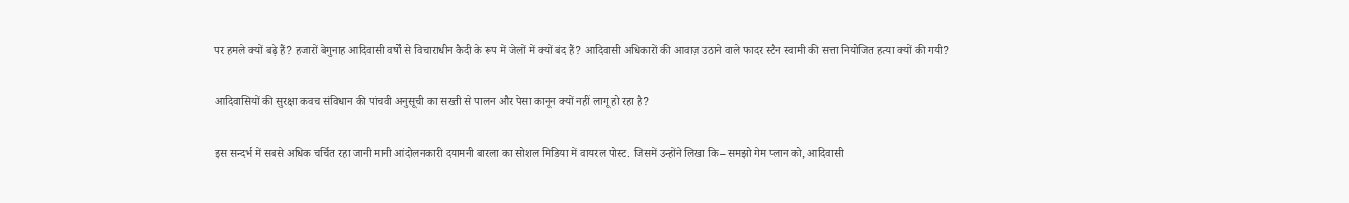पर हमले क्यों बढ़े हैं? हजारों बेगुनाह आदिवासी वर्षों से विचाराधीन कैदी के रूप में जेलों में क्यों बंद हैं? आदिवासी अधिकारों की आवाज़ उठाने वाले फादर स्टैन स्वामी की सत्ता नियोजित हत्या क्यों की गयी?

आदिवासियों की सुरक्षा कवच संविधान की पांचवी अनुसूची का सख्ती से पालन और पेसा कानून क्यों नहीं लागू हो रहा है?

इस सन्दर्भ में सबसे अधिक चर्चित रहा जानी मानी आंदोलनकारी दयामनी बारला का सोशल मिडिया में वायरल पोस्ट. जिसमें उन्होंने लिखा कि– समझो गेम प्लान को, आदिवासी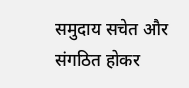समुदाय सचेत और संगठित होकर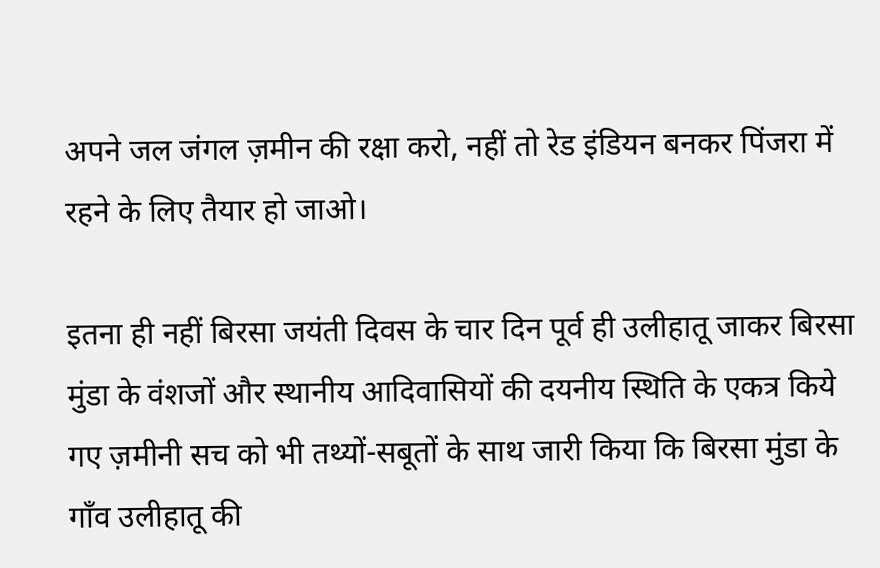अपने जल जंगल ज़मीन की रक्षा करो, नहीं तो रेड इंडियन बनकर पिंजरा में रहने के लिए तैयार हो जाओ।

इतना ही नहीं बिरसा जयंती दिवस के चार दिन पूर्व ही उलीहातू जाकर बिरसा मुंडा के वंशजों और स्थानीय आदिवासियों की दयनीय स्थिति के एकत्र किये गए ज़मीनी सच को भी तथ्यों-सबूतों के साथ जारी किया कि बिरसा मुंडा के गाँव उलीहातू की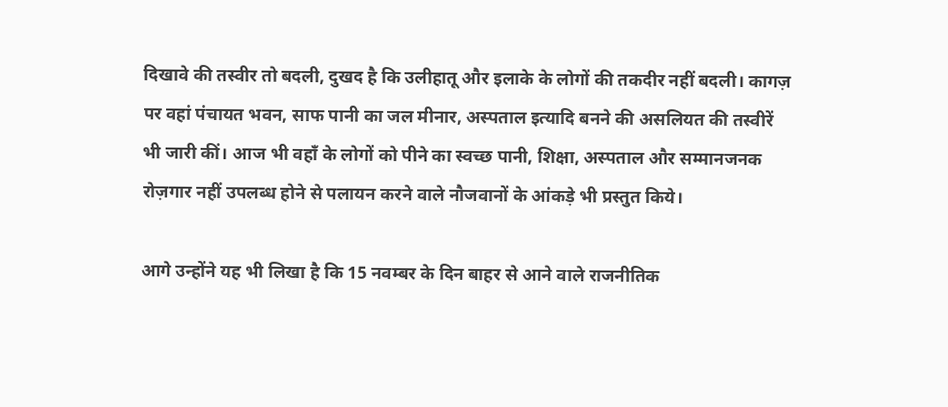दिखावे की तस्वीर तो बदली, दुखद है कि उलीहातू और इलाके के लोगों की तकदीर नहीं बदली। कागज़ पर वहां पंचायत भवन, साफ पानी का जल मीनार, अस्पताल इत्यादि बनने की असलियत की तस्वीरें भी जारी कीं। आज भी वहाँ के लोगों को पीने का स्वच्छ पानी, शिक्षा, अस्पताल और सम्मानजनक रोज़गार नहीं उपलब्ध होने से पलायन करने वाले नौजवानों के आंकड़े भी प्रस्तुत किये।

आगे उन्होंने यह भी लिखा है कि 15 नवम्बर के दिन बाहर से आने वाले राजनीतिक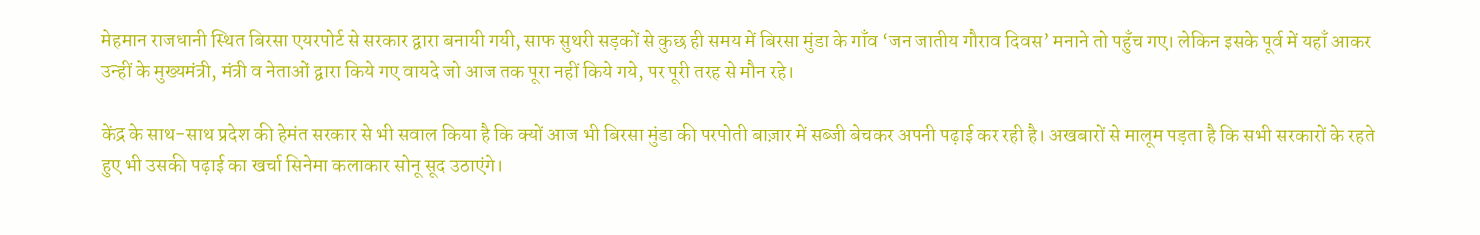मेहमान राजधानी स्थित बिरसा एयरपोर्ट से सरकार द्वारा बनायी गयी, साफ सुथरी सड़कों से कुछ ही समय में बिरसा मुंडा के गाँव ‘जन जातीय गौराव दिवस’ मनाने तो पहुँच गए। लेकिन इसके पूर्व में यहाँ आकर उन्हीं के मुख्यमंत्री, मंत्री व नेताओं द्वारा किये गए वायदे जो आज तक पूरा नहीं किये गये, पर पूरी तरह से मौन रहे।

केंद्र के साथ-साथ प्रदेश की हेमंत सरकार से भी सवाल किया है कि क्यों आज भी बिरसा मुंडा की परपोती बाज़ार में सब्जी बेचकर अपनी पढ़ाई कर रही है। अखबारों से मालूम पड़ता है कि सभी सरकारों के रहते हुए भी उसकी पढ़ाई का खर्चा सिनेमा कलाकार सोनू सूद उठाएंगे।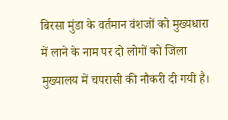बिरसा मुंडा के वर्तमान वंशजों को मुख्यधारा में लाने के नाम पर दो लोगों को जिला मुख्यालय में चपरासी की नौकरी दी गयी है।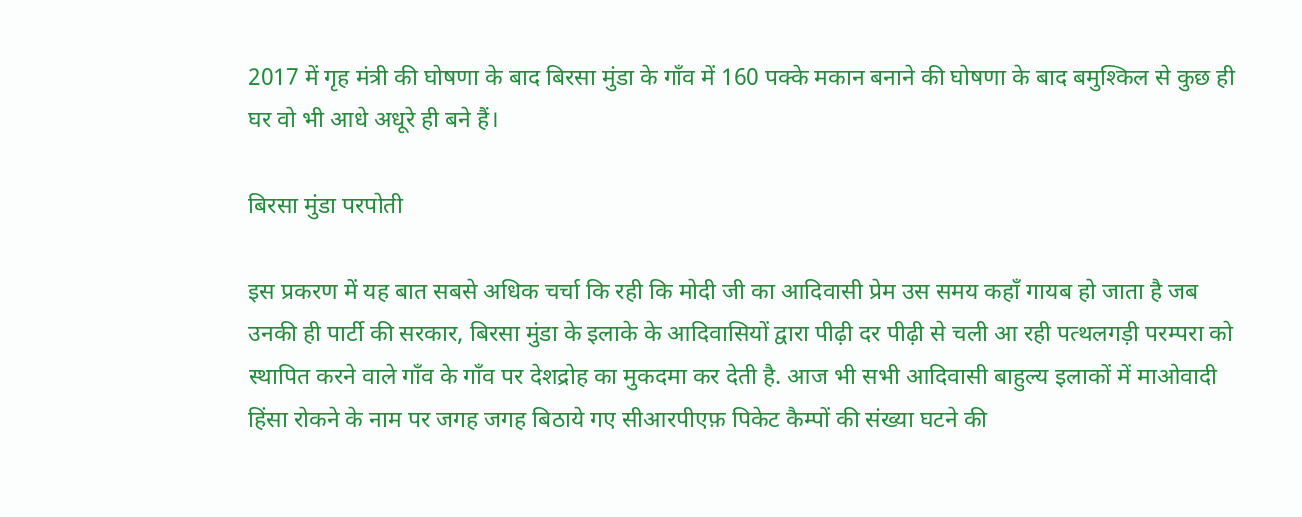2017 में गृह मंत्री की घोषणा के बाद बिरसा मुंडा के गाँव में 160 पक्के मकान बनाने की घोषणा के बाद बमुश्किल से कुछ ही घर वो भी आधे अधूरे ही बने हैं।

बिरसा मुंडा परपोती

इस प्रकरण में यह बात सबसे अधिक चर्चा कि रही कि मोदी जी का आदिवासी प्रेम उस समय कहाँ गायब हो जाता है जब उनकी ही पार्टी की सरकार, बिरसा मुंडा के इलाके के आदिवासियों द्वारा पीढ़ी दर पीढ़ी से चली आ रही पत्थलगड़ी परम्परा को स्थापित करने वाले गाँव के गाँव पर देशद्रोह का मुकदमा कर देती है. आज भी सभी आदिवासी बाहुल्य इलाकों में माओवादी हिंसा रोकने के नाम पर जगह जगह बिठाये गए सीआरपीएफ़ पिकेट कैम्पों की संख्या घटने की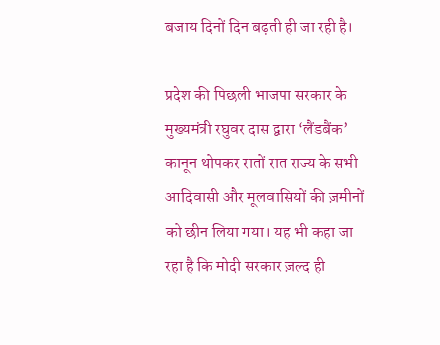बजाय दिनों दिन बढ़ती ही जा रही है।

प्रदेश की पिछली भाजपा सरकार के मुख्यमंत्री रघुवर दास द्वारा ‘लैंडबैंक’ कानून थोपकर रातों रात राज्य के सभी आदिवासी और मूलवासियों की ज़मीनों को छीन लिया गया। यह भी कहा जा रहा है कि मोदी सरकार ज़ल्द ही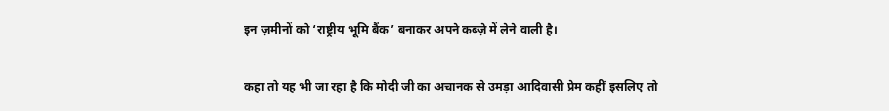इन ज़मीनों को ‘राष्ट्रीय भूमि बैंक’ बनाकर अपने कब्ज़े में लेने वाली है।

कहा तो यह भी जा रहा है कि मोदी जी का अचानक से उमड़ा आदिवासी प्रेम कहीं इसलिए तो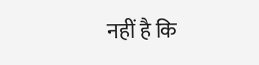नहीं है कि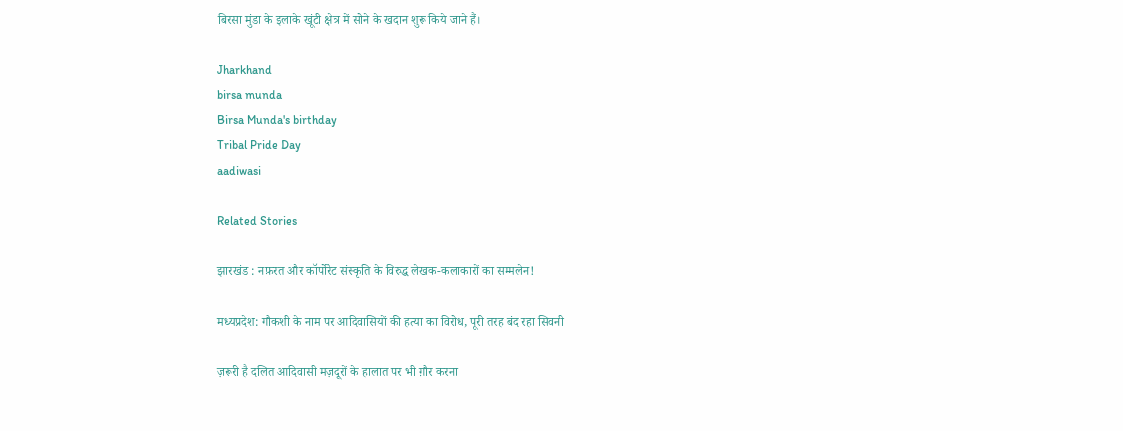बिरसा मुंडा के इलाके खूंटी क्षेत्र में सोने के खदान शुरू किये जाने हैं।

Jharkhand
birsa munda
Birsa Munda's birthday
Tribal Pride Day
aadiwasi

Related Stories

झारखंड : नफ़रत और कॉर्पोरेट संस्कृति के विरुद्ध लेखक-कलाकारों का सम्मलेन!

मध्यप्रदेश: गौकशी के नाम पर आदिवासियों की हत्या का विरोध, पूरी तरह बंद रहा सिवनी

ज़रूरी है दलित आदिवासी मज़दूरों के हालात पर भी ग़ौर करना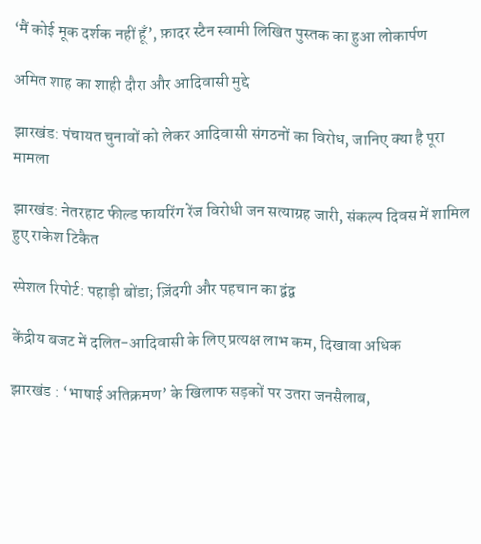‘मैं कोई मूक दर्शक नहीं हूँ’, फ़ादर स्टैन स्वामी लिखित पुस्तक का हुआ लोकार्पण

अमित शाह का शाही दौरा और आदिवासी मुद्दे

झारखंड: पंचायत चुनावों को लेकर आदिवासी संगठनों का विरोध, जानिए क्या है पूरा मामला

झारखंड: नेतरहाट फील्ड फायरिंग रेंज विरोधी जन सत्याग्रह जारी, संकल्प दिवस में शामिल हुए राकेश टिकैत

स्पेशल रिपोर्ट: पहाड़ी बोंडा; ज़िंदगी और पहचान का द्वंद्व

केंद्रीय बजट में दलित-आदिवासी के लिए प्रत्यक्ष लाभ कम, दिखावा अधिक

झारखंड : ‘भाषाई अतिक्रमण’ के खिलाफ सड़कों पर उतरा जनसैलाब,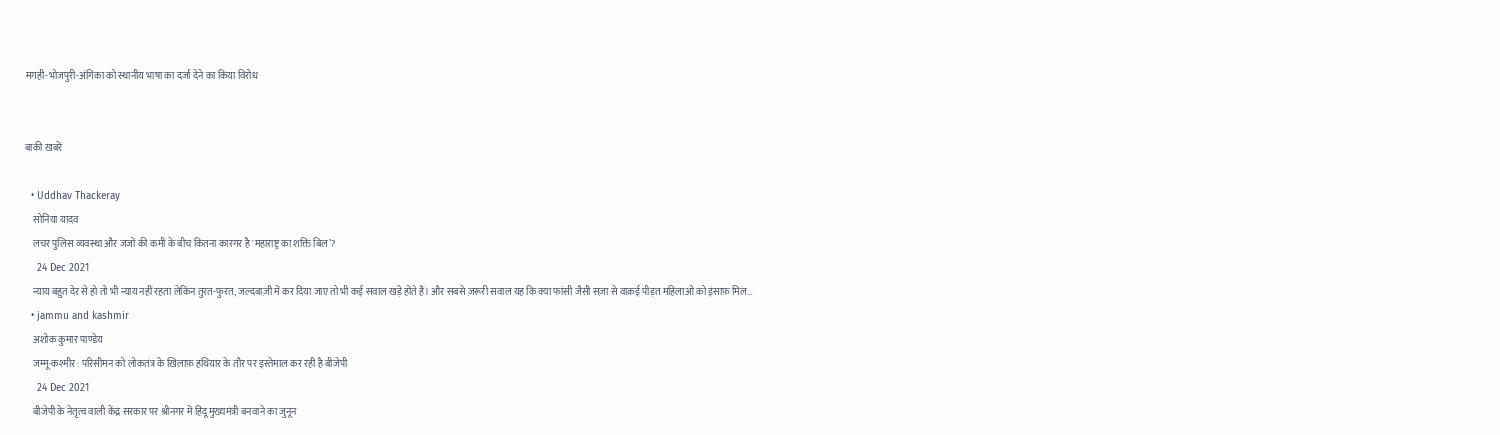मगही-भोजपुरी-अंगिका को स्थानीय भाषा का दर्जा देने का किया विरोध


बाकी खबरें

  • Uddhav Thackeray
    सोनिया यादव
    लचर पुलिस व्यवस्था और जजों की कमी के बीच कितना कारगर है 'महाराष्ट्र का शक्ति बिल’?
    24 Dec 2021
    न्याय बहुत देर से हो तो भी न्याय नहीं रहता लेकिन तुरत-फुरत, जल्दबाज़ी में कर दिया जाए तो भी कई सवाल खड़े होते हैं। और सबसे ज़रूरी सवाल यह कि क्या फांसी जैसी सज़ा से वाक़ई पीड़त महिलाओं को इंसाफ़ मिल…
  • jammu and kashmir
    अशोक कुमार पाण्डेय
    जम्मू-कश्मीर : परिसीमन को लोकतंत्र के ख़िलाफ़ हथियार के तौर पर इस्तेमाल कर रही है बीजेपी
    24 Dec 2021
    बीजेपी के नेतृत्व वाली केंद्र सरकार पर श्रीनगर में हिंदू मुख्यमंत्री बनवाने का जुनून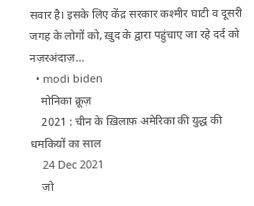सवार है। इसके लिए केंद्र सरकार कश्मीर घाटी व दूसरी जगह के लोगों को, ख़ुद के द्वारा पहुंचाए जा रहे दर्द को नज़रअंदाज़…
  • modi biden
    मोनिका क्रूज़
    2021 : चीन के ख़िलाफ़ अमेरिका की युद्ध की धमकियों का साल
    24 Dec 2021
    जो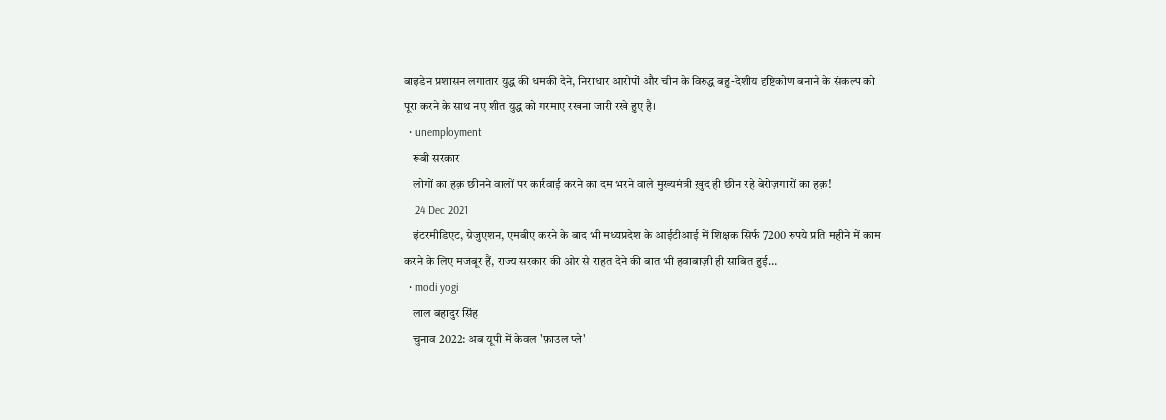बाइडेन प्रशासन लगातार युद्ध की धमकी देने, निराधार आरोपों और चीन के विरुद्ध बहु-देशीय दृष्टिकोण बनाने के संकल्प को पूरा करने के साथ नए शीत युद्ध को गरमाए रखना जारी रखे हुए है।
  • unemployment
    रूबी सरकार
    लोगों का हक़ छीनने वालों पर कार्रवाई करने का दम भरने वाले मुख्यमंत्री ख़ुद ही छीन रहे बेरोज़गारों का हक़!
    24 Dec 2021
    इंटरमीडिएट, ग्रेजुएशन, एमबीए करने के बाद भी मध्यप्रदेश के आईटीआई में शिक्षक सिर्फ 7200 रुपये प्रति महीने में काम करने के लिए मजबूर हैं, राज्य सरकार की ओर से राहत देने की बात भी हवाबाज़ी ही साबित हुई…
  • modi yogi
    लाल बहादुर सिंह
    चुनाव 2022: अब यूपी में केवल 'फ़ाउल प्ले'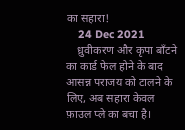का सहारा!
    24 Dec 2021
    ध्रुवीकरण और कृपा बाँटने का कार्ड फेल होने के बाद आसन्न पराजय को टालने के लिए, अब सहारा केवल फ़ाउल प्ले का बचा है।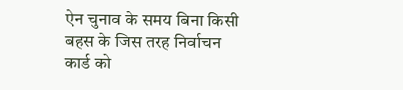ऐन चुनाव के समय बिना किसी बहस के जिस तरह निर्वाचन कार्ड को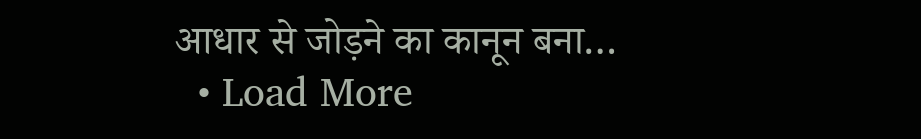आधार से जोड़ने का कानून बना…
  • Load More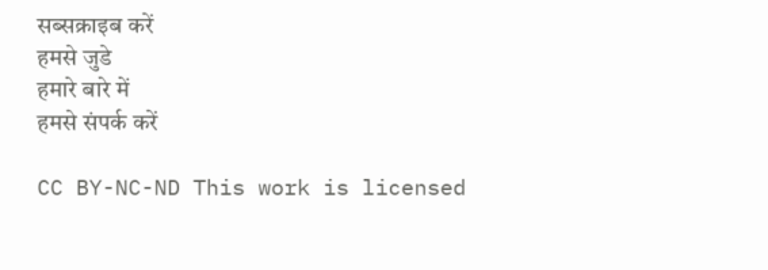सब्सक्राइब करें
हमसे जुडे
हमारे बारे में
हमसे संपर्क करें

CC BY-NC-ND This work is licensed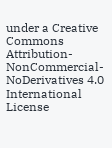under a Creative Commons Attribution-NonCommercial-NoDerivatives 4.0 International License